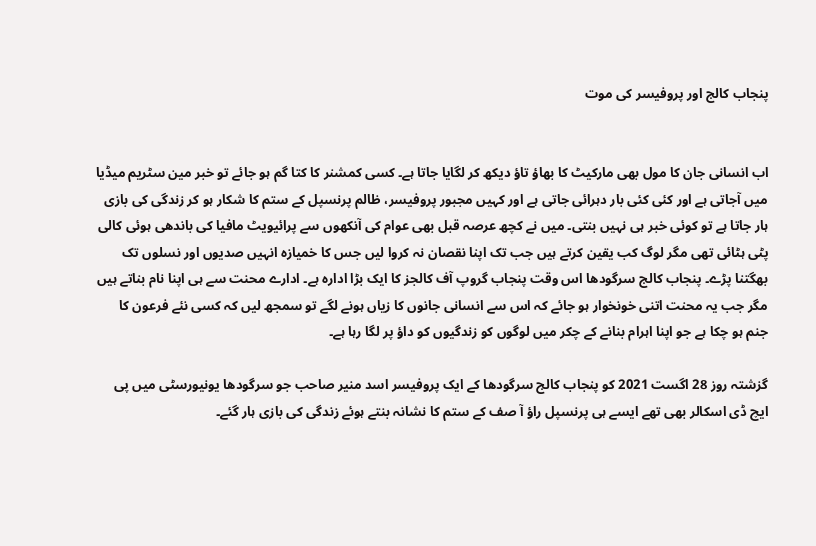پنجاب کالج اور پروفیسر کی موت


اب انسانی جان کا مول بھی مارکیٹ کا بھاؤ تاؤ دیکھ کر لگایا جاتا ہے۔ کسی کمشنر کا کتا گم ہو جائے تو خبر مین سٹریم میڈیا میں آجاتی ہے اور کئی کئی بار دہرائی جاتی ہے اور کہیں مجبور پروفیسر، ظالم پرنسپل کے ستم کا شکار ہو کر زندگی کی بازی ہار جاتا ہے تو کوئی خبر ہی نہیں بنتی۔ میں نے کچھ عرصہ قبل بھی عوام کی آنکھوں سے پرائیویٹ مافیا کی باندھی ہوئی کالی پٹی ہٹائی تھی مگر لوگ کب یقین کرتے ہیں جب تک اپنا نقصان نہ کروا لیں جس کا خمیازہ انہیں صدیوں اور نسلوں تک بھگتنا پڑے۔ پنجاب کالج سرگودھا اس وقت پنجاب گروپ آف کالجز کا ایک بڑا ادارہ ہے۔ ادارے محنت سے ہی اپنا نام بناتے ہیں مگر جب یہ محنت اتنی خونخوار ہو جائے کہ اس سے انسانی جانوں کا زیاں ہونے لگے تو سمجھ لیں کہ کسی نئے فرعون کا جنم ہو چکا ہے جو اپنا اہرام بنانے کے چکر میں لوگوں کو زندگیوں کو داؤ پر لگا رہا ہے۔

گزشتہ روز 28 اگست 2021 کو پنجاب کالج سرگودھا کے ایک پروفیسر اسد منیر صاحب جو سرگودھا یونیورسٹی میں پی ایچ ڈی اسکالر بھی تھے ایسے ہی پرنسپل راؤ آ صف کے ستم کا نشانہ بنتے ہوئے زندگی کی بازی ہار گئے۔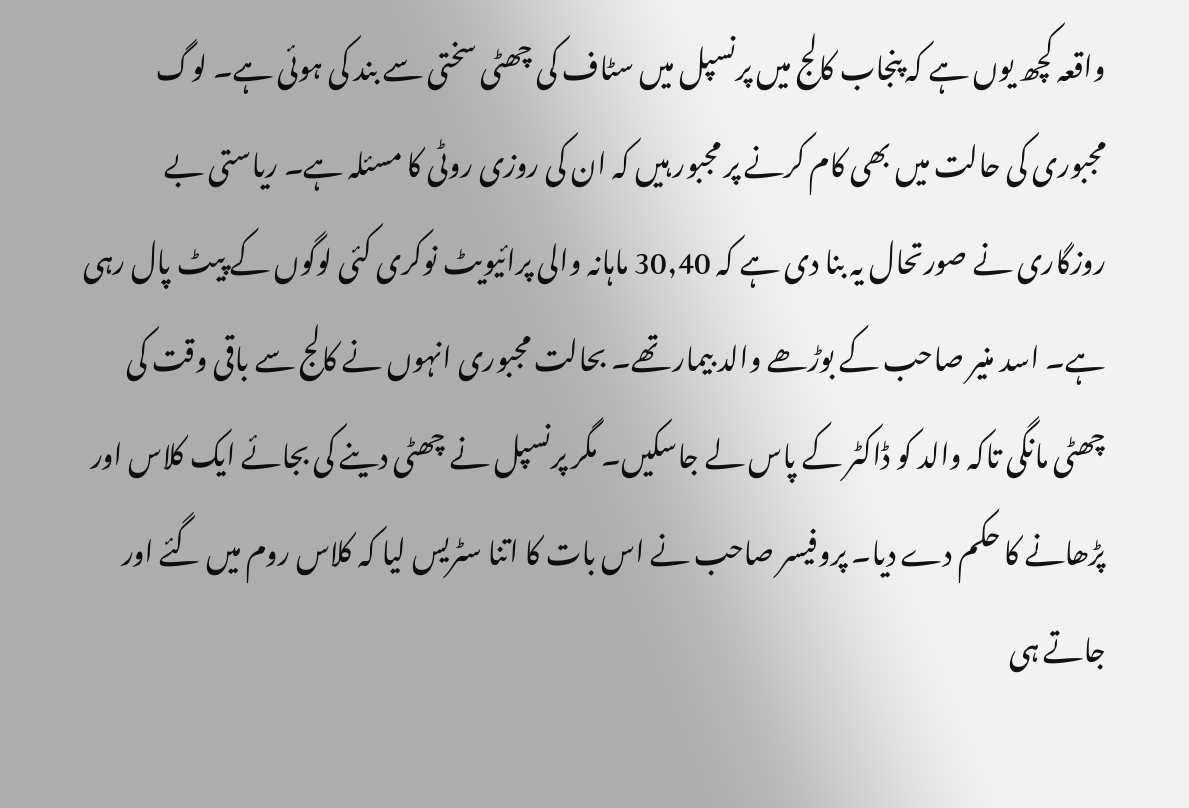واقعہ کچھ یوں ہے کہ پنجاب کالج میں پرنسپل میں سٹاف کی چھٹی سختی سے بند کی ہوئی ہے۔ لوگ مجبوری کی حالت میں بھی کام کرنے پر مجبور ہیں کہ ان کی روزی روٹی کا مسئلہ ہے۔ ریاستی بے روزگاری نے صورتحال یہ بنا دی ہے کہ 30,40 ماہانہ والی پرائیویٹ نوکری کئی لوگوں کے پیٹ پال رہی ہے۔ اسد منیر صاحب کے بوڑھے والد بیمار تھے۔ بحالت مجبوری انہوں نے کالج سے باقی وقت کی چھٹی مانگی تاکہ والد کو ڈاکٹر کے پاس لے جاسکیں۔ مگر پرنسپل نے چھٹی دینے کی بجائے ایک کلاس اور پڑھانے کا حکم دے دیا۔ پروفیسر صاحب نے اس بات کا اتنا سٹریس لیا کہ کلاس روم میں گئے اور جاتے ہی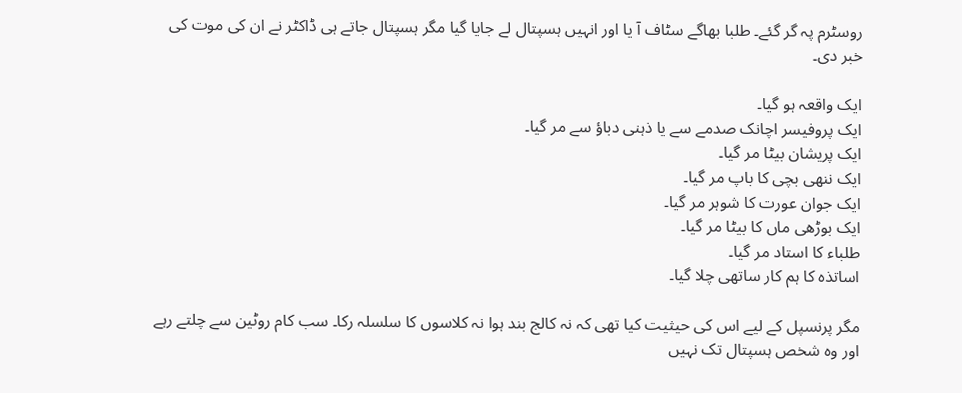روسٹرم پہ گر گئے۔ طلبا بھاگے سٹاف آ یا اور انہیں ہسپتال لے جایا گیا مگر ہسپتال جاتے ہی ڈاکٹر نے ان کی موت کی خبر دی۔

ایک واقعہ ہو گیا۔
ایک پروفیسر اچانک صدمے سے یا ذہنی دباؤ سے مر گیا۔
ایک پریشان بیٹا مر گیا۔
ایک ننھی بچی کا باپ مر گیا۔
ایک جوان عورت کا شوہر مر گیا۔
ایک بوڑھی ماں کا بیٹا مر گیا۔
طلباء کا استاد مر گیا۔
اساتذہ کا ہم کار ساتھی چلا گیا۔

مگر پرنسپل کے لیے اس کی حیثیت کیا تھی کہ نہ کالج بند ہوا نہ کلاسوں کا سلسلہ رکا۔ سب کام روٹین سے چلتے رہے اور وہ شخص ہسپتال تک نہیں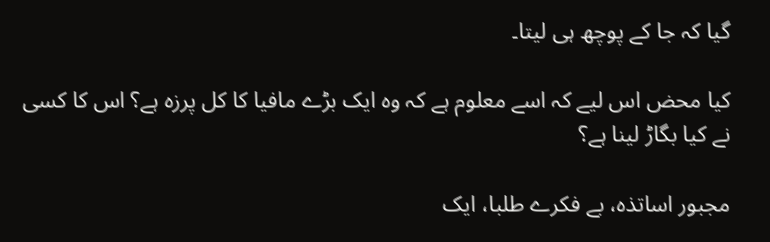گیا کہ جا کے پوچھ ہی لیتا۔

کیا محض اس لیے کہ اسے معلوم ہے کہ وہ ایک بڑے مافیا کا کل پرزہ ہے؟ اس کا کسی نے کیا بگاڑ لینا ہے؟

مجبور اساتذہ، بے فکرے طلبا، ایک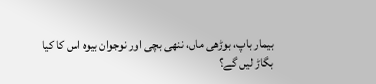بیمار باپ، بوڑھی ماں، ننھی بچی اور نوجوان بیوہ اس کا کیا بگاڑ لیں گے؟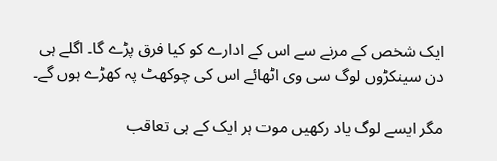ایک شخص کے مرنے سے اس کے ادارے کو کیا فرق پڑے گا۔ اگلے ہی دن سینکڑوں لوگ سی وی اٹھائے اس کی چوکھٹ پہ کھڑے ہوں گے۔

مگر ایسے لوگ یاد رکھیں موت ہر ایک کے ہی تعاقب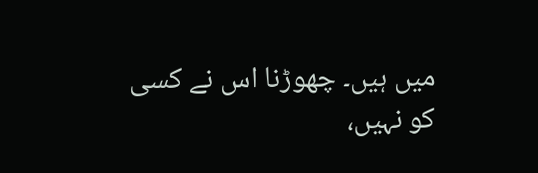میں ہیں۔ چھوڑنا اس نے کسی کو نہیں،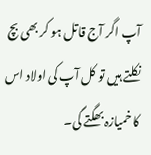آپ اگر آج قاتل ہو کر بھی بچ نکلتے ہیں تو کل آپ کی اولاد اس کا خمیازہ بھگتے گی۔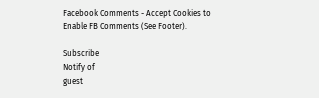Facebook Comments - Accept Cookies to Enable FB Comments (See Footer).

Subscribe
Notify of
guest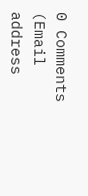0 Comments (Email address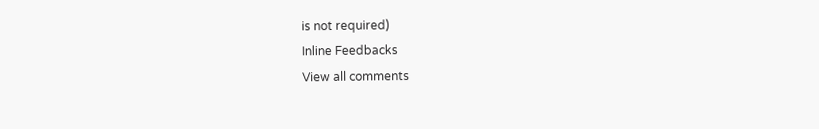is not required)
Inline Feedbacks
View all comments